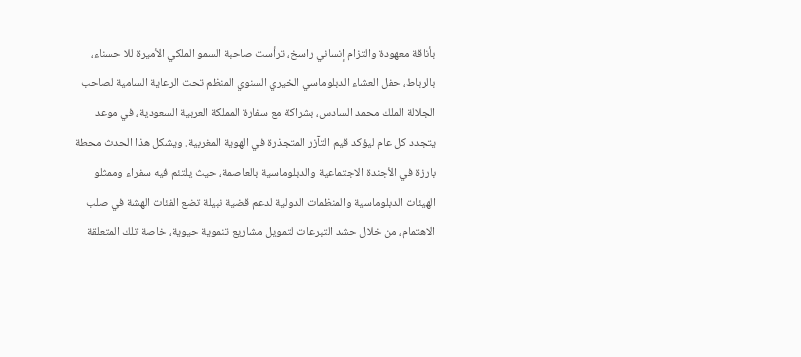بأناقة معهودة والتزام إنساني راسخ، ترأست صاحبة السمو الملكي الأميرة للا حسناء، بالرباط، حفل العشاء الدبلوماسي الخيري السنوي المنظم تحت الرعاية السامية لصاحب الجلالة الملك محمد السادس، بشراكة مع سفارة المملكة العربية السعودية، في موعد يتجدد كل عام ليؤكد قيم التآزر المتجذرة في الهوية المغربية. ويشكل هذا الحدث محطة بارزة في الأجندة الاجتماعية والدبلوماسية بالعاصمة، حيث يلتئم فيه سفراء وممثلو الهيئات الدبلوماسية والمنظمات الدولية لدعم قضية نبيلة تضع الفئات الهشة في صلب الاهتمام، من خلال حشد التبرعات لتمويل مشاريع تنموية حيوية، خاصة تلك المتعلقة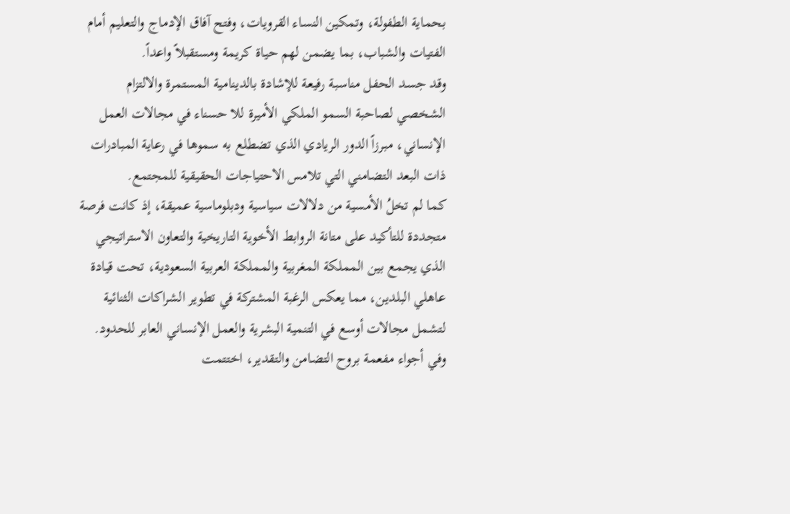بحماية الطفولة، وتمكين النساء القرويات، وفتح آفاق الإدماج والتعليم أمام الفتيات والشباب، بما يضمن لهم حياة كريمة ومستقبلاً واعداً.
وقد جسد الحفل مناسبة رفيعة للإشادة بالدينامية المستمرة والالتزام الشخصي لصاحبة السمو الملكي الأميرة للا حسناء في مجالات العمل الإنساني، مبرزاً الدور الريادي الذي تضطلع به سموها في رعاية المبادرات ذات البعد التضامني التي تلامس الاحتياجات الحقيقية للمجتمع.
كما لم تخلُ الأمسية من دلالات سياسية ودبلوماسية عميقة، إذ كانت فرصة متجددة للتأكيد على متانة الروابط الأخوية التاريخية والتعاون الاستراتيجي الذي يجمع بين المملكة المغربية والمملكة العربية السعودية، تحت قيادة عاهلي البلدين، مما يعكس الرغبة المشتركة في تطوير الشراكات الثنائية لتشمل مجالات أوسع في التنمية البشرية والعمل الإنساني العابر للحدود.
وفي أجواء مفعمة بروح التضامن والتقدير، اختتمت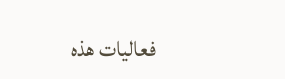فعاليات هذه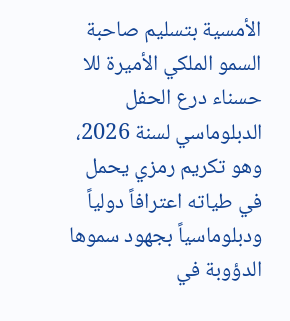الأمسية بتسليم صاحبة السمو الملكي الأميرة للا حسناء درع الحفل الدبلوماسي لسنة 2026، وهو تكريم رمزي يحمل في طياته اعترافاً دولياً ودبلوماسياً بجهود سموها الدؤوبة في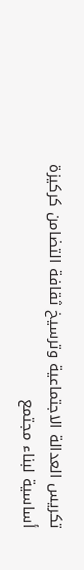تكريس العدالة الاجتماعية وترسيخ ثقافة التضامن كركيزة أساسية لبناء مجتمع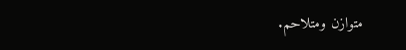متوازن ومتلاحم.